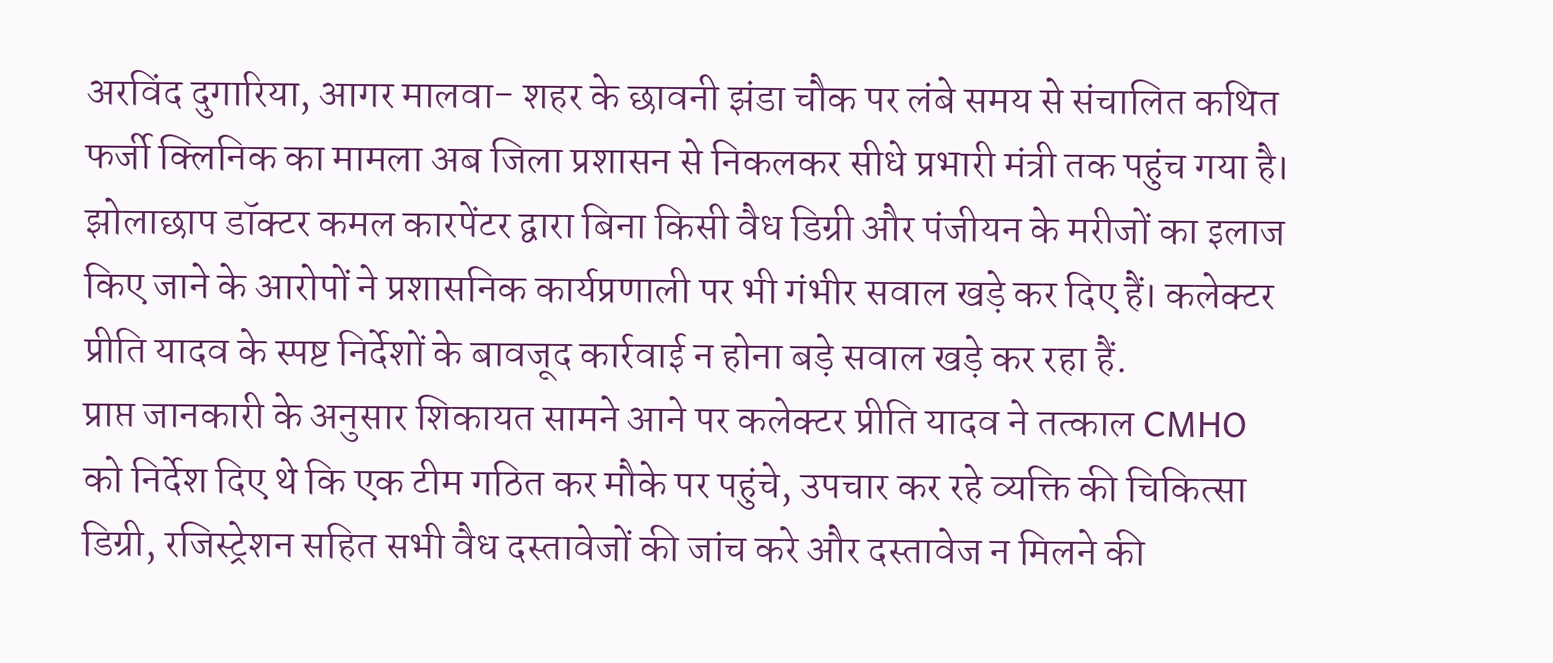अरविंद दुगारिया, आगर मालवा- शहर के छावनी झंडा चौक पर लंबे समय से संचालित कथित फर्जी क्लिनिक का मामला अब जिला प्रशासन से निकलकर सीधे प्रभारी मंत्री तक पहुंच गया है। झोलाछाप डॉक्टर कमल कारपेंटर द्वारा बिना किसी वैध डिग्री और पंजीयन के मरीजों का इलाज किए जाने के आरोपों ने प्रशासनिक कार्यप्रणाली पर भी गंभीर सवाल खड़े कर दिए हैं। कलेक्टर प्रीति यादव के स्पष्ट निर्देशों के बावजूद कार्रवाई न होना बड़े सवाल खड़े कर रहा हैं.
प्राप्त जानकारी के अनुसार शिकायत सामने आने पर कलेक्टर प्रीति यादव ने तत्काल CMHO को निर्देश दिए थे कि एक टीम गठित कर मौके पर पहुंचे, उपचार कर रहे व्यक्ति की चिकित्सा डिग्री, रजिस्ट्रेशन सहित सभी वैध दस्तावेजों की जांच करे और दस्तावेज न मिलने की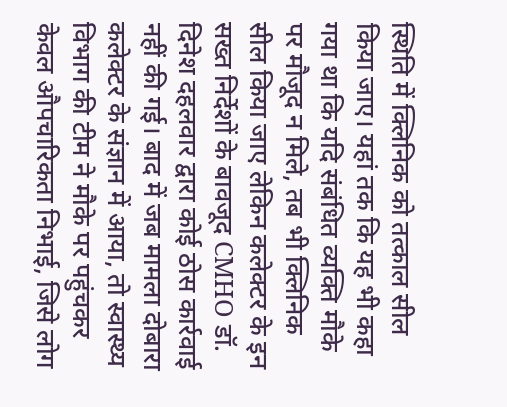स्थिति में क्लिनिक को तत्काल सील किया जाए। यहां तक कि यह भी कहा गया था कि यदि संबंधित व्यक्ति मौके पर मौजूद न मिले, तब भी क्लिनिक सील किया जाए लेकिन कलेक्टर के इन सख्त निर्देशों के बावजूद CMHO डॉ. दिनेश दहलवार द्वारा कोई ठोस कार्रवाई नहीं की गई। बाद में जब मामला दोबारा कलेक्टर के संज्ञान में आया, तो स्वास्थ्य विभाग की टीम ने मौके पर पहुंचकर केवल औपचारिकता निभाई, जिसे लोग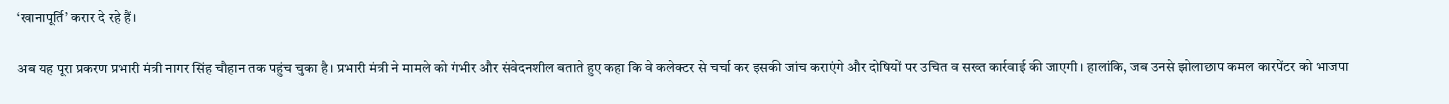‘खानापूर्ति’ करार दे रहे हैं।

अब यह पूरा प्रकरण प्रभारी मंत्री नागर सिंह चौहान तक पहुंच चुका है। प्रभारी मंत्री ने मामले को गंभीर और संवेदनशील बताते हुए कहा कि वे कलेक्टर से चर्चा कर इसकी जांच कराएंगे और दोषियों पर उचित व सख्त कार्रवाई की जाएगी। हालांकि, जब उनसे झोलाछाप कमल कारपेंटर को भाजपा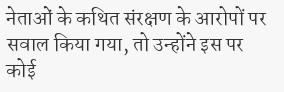नेताओं के कथित संरक्षण के आरोपों पर सवाल किया गया, तो उन्होंने इस पर कोई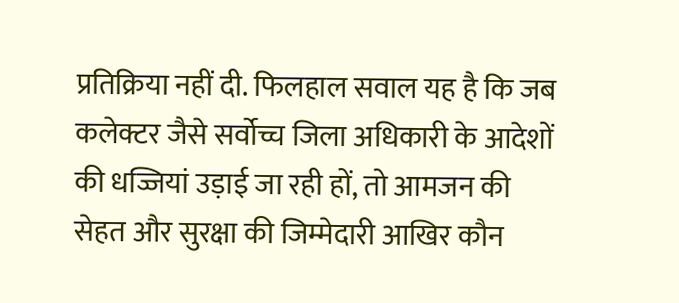प्रतिक्रिया नहीं दी. फिलहाल सवाल यह है कि जब कलेक्टर जैसे सर्वोच्च जिला अधिकारी के आदेशों की धज्जियां उड़ाई जा रही हों, तो आमजन की सेहत और सुरक्षा की जिम्मेदारी आखिर कौन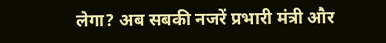लेगा? अब सबकी नजरें प्रभारी मंत्री और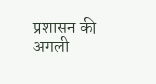प्रशासन की अगली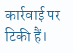कार्रवाई पर टिकी हैं।